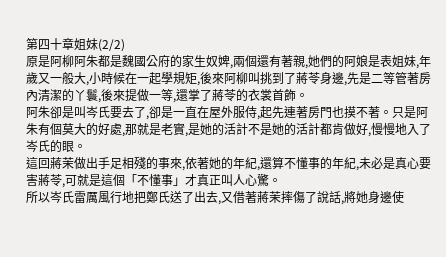第四十章姐妹(2/2)
原是阿柳阿朱都是魏國公府的家生奴婢,兩個還有著親,她們的阿娘是表姐妹,年歲又一般大,小時候在一起學規矩,後來阿柳叫挑到了蔣苓身邊,先是二等管著房內清潔的丫鬟,後來提做一等,還掌了蔣苓的衣裳首飾。
阿朱卻是叫岑氏要去了,卻是一直在屋外服侍,起先連著房門也摸不著。只是阿朱有個莫大的好處,那就是老實,是她的活計不是她的活計都肯做好,慢慢地入了岑氏的眼。
這回蔣茉做出手足相殘的事來,依著她的年紀,還算不懂事的年紀,未必是真心要害蔣苓,可就是這個「不懂事」才真正叫人心驚。
所以岑氏雷厲風行地把鄭氏送了出去,又借著蔣茉摔傷了說話,將她身邊使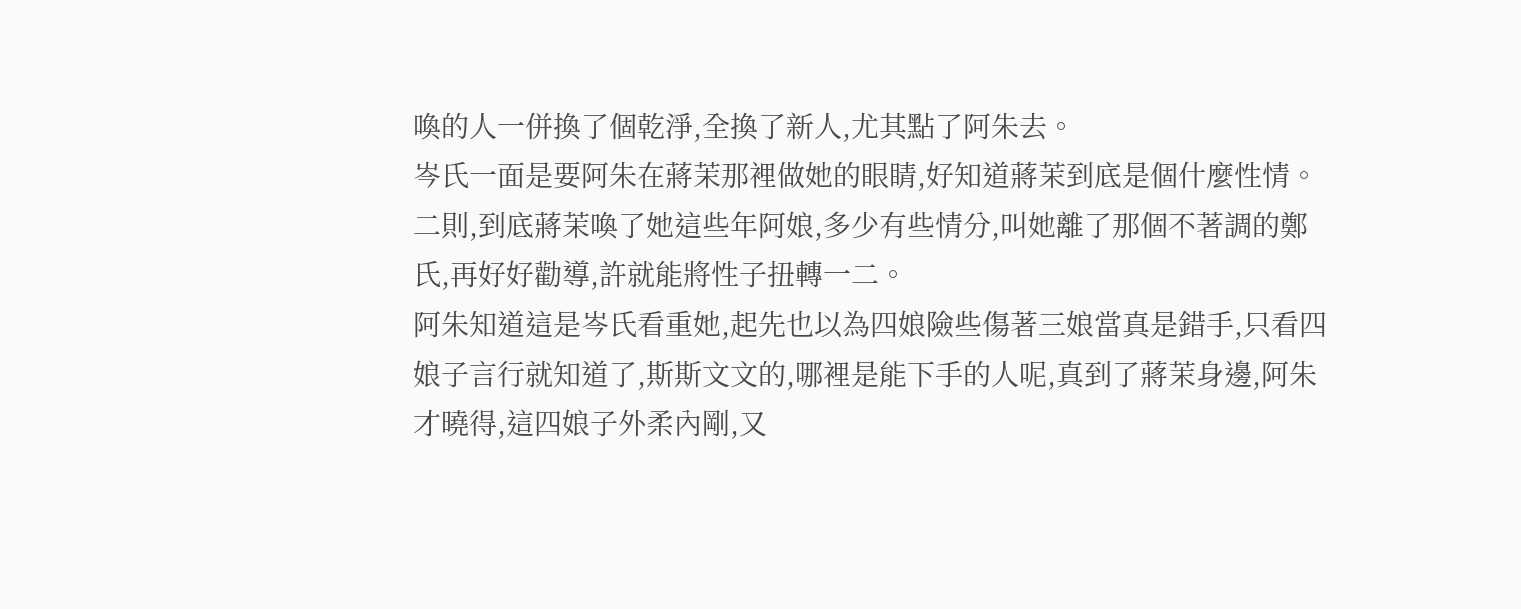喚的人一併換了個乾淨,全換了新人,尤其點了阿朱去。
岑氏一面是要阿朱在蔣茉那裡做她的眼睛,好知道蔣茉到底是個什麼性情。二則,到底蔣茉喚了她這些年阿娘,多少有些情分,叫她離了那個不著調的鄭氏,再好好勸導,許就能將性子扭轉一二。
阿朱知道這是岑氏看重她,起先也以為四娘險些傷著三娘當真是錯手,只看四娘子言行就知道了,斯斯文文的,哪裡是能下手的人呢,真到了蔣茉身邊,阿朱才曉得,這四娘子外柔內剛,又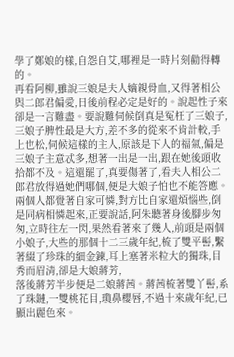學了鄭娘的樣,自怨自艾,哪裡是一時片刻勸得轉的。
再看阿柳,雖說三娘是夫人嫡親骨血,又得著相公與二郎君偏愛,日後前程必定是好的。說起性子來卻是一言難盡。要說難伺候倒真是冤枉了三娘子,三娘子脾性最是大方,差不多的從來不肯計較,手上也松,伺候這樣的主人,原該是下人的福氣,偏是三娘子主意忒多,想著一出是一出,跟在她後頭收拾都不及。這還罷了,真要傷著了,看夫人相公二郎君放得過她們哪個,便是大娘子怕也不能答應。
兩個人都覺著自家可憐,對方比自家還煩惱些,倒是同病相憐起來,正要說話,阿朱聽著身後腳步匆匆,立時往左一閃,果然看著來了幾人,前頭是兩個小娘子,大些的那個十二三歲年紀,梳了雙平髻,繫著綴了珍珠的細金鍊,耳上塞著米粒大的獨珠,目秀而眉清,卻是大娘蔣芳,
落後蔣芳半步便是二娘蔣茜。蔣茜梳著雙丫髻,系了珠鏈,一雙桃花目,瓊鼻櫻唇,不過十來歲年紀,已顯出麗色來。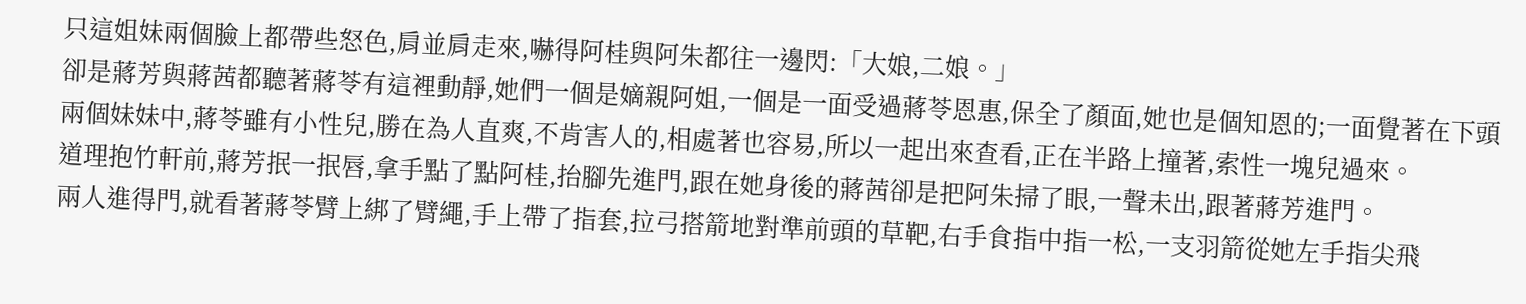只這姐妹兩個臉上都帶些怒色,肩並肩走來,嚇得阿桂與阿朱都往一邊閃:「大娘,二娘。」
卻是蔣芳與蔣茜都聽著蔣苓有這裡動靜,她們一個是嫡親阿姐,一個是一面受過蔣苓恩惠,保全了顏面,她也是個知恩的;一面覺著在下頭兩個妹妹中,蔣苓雖有小性兒,勝在為人直爽,不肯害人的,相處著也容易,所以一起出來查看,正在半路上撞著,索性一塊兒過來。
道理抱竹軒前,蔣芳抿一抿唇,拿手點了點阿桂,抬腳先進門,跟在她身後的蔣茜卻是把阿朱掃了眼,一聲未出,跟著蔣芳進門。
兩人進得門,就看著蔣苓臂上綁了臂繩,手上帶了指套,拉弓搭箭地對準前頭的草靶,右手食指中指一松,一支羽箭從她左手指尖飛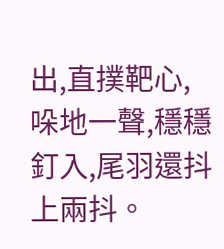出,直撲靶心,哚地一聲,穩穩釘入,尾羽還抖上兩抖。